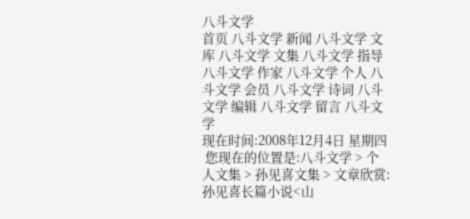八斗文学
首页 八斗文学 新闻 八斗文学 文库 八斗文学 文集 八斗文学 指导 八斗文学 作家 八斗文学 个人 八斗文学 会员 八斗文学 诗词 八斗文学 编辑 八斗文学 留言 八斗文学
现在时间:2008年12月4日 星期四
 您现在的位置是:八斗文学 > 个人文集 > 孙见喜文集 > 文章欣赏:孙见喜长篇小说<山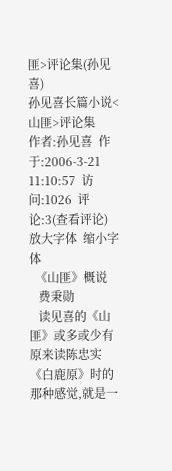匪>评论集(孙见喜)
孙见喜长篇小说<山匪>评论集
作者:孙见喜  作于:2006-3-21 11:10:57  访问:1026  评论:3(查看评论)  放大字体  缩小字体
  《山匪》概说
   费秉勋
   读见喜的《山匪》或多或少有原来读陈忠实《白鹿原》时的那种感觉,就是一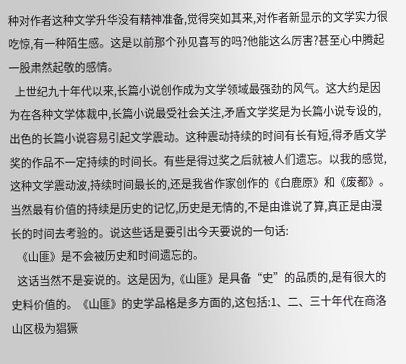种对作者这种文学升华没有精神准备,觉得突如其来,对作者新显示的文学实力很吃惊,有一种陌生感。这是以前那个孙见喜写的吗?他能这么厉害?甚至心中腾起一股肃然起敬的感情。
   上世纪九十年代以来,长篇小说创作成为文学领域最强劲的风气。这大约是因为在各种文学体裁中,长篇小说最受社会关注,矛盾文学奖是为长篇小说专设的,出色的长篇小说容易引起文学震动。这种震动持续的时间有长有短,得矛盾文学奖的作品不一定持续的时间长。有些是得过奖之后就被人们遗忘。以我的感觉,这种文学震动波,持续时间最长的,还是我省作家创作的《白鹿原》和《废都》。当然最有价值的持续是历史的记忆,历史是无情的,不是由谁说了算,真正是由漫长的时间去考验的。说这些话是要引出今天要说的一句话:
   《山匪》是不会被历史和时间遗忘的。
   这话当然不是妄说的。这是因为,《山匪》是具备“史”的品质的,是有很大的史料价值的。《山匪》的史学品格是多方面的,这包括:1、二、三十年代在商洛山区极为猖獗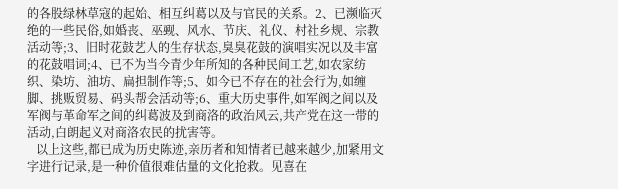的各股绿林草寇的起始、相互纠葛以及与官民的关系。2、已濒临灭绝的一些民俗,如婚丧、巫觋、风水、节庆、礼仪、村社乡规、宗教活动等;3、旧时花鼓艺人的生存状态,臭臭花鼓的演唱实况以及丰富的花鼓唱词;4、已不为当今青少年所知的各种民间工艺,如农家纺织、染坊、油坊、扁担制作等;5、如今已不存在的社会行为,如缠脚、挑贩贸易、码头帮会活动等;6、重大历史事件,如军阀之间以及军阀与革命军之间的纠葛波及到商洛的政治风云,共产党在这一带的活动,白朗起义对商洛农民的扰害等。
   以上这些,都已成为历史陈迹,亲历者和知情者已越来越少,加紧用文字进行记录,是一种价值很难估量的文化抢救。见喜在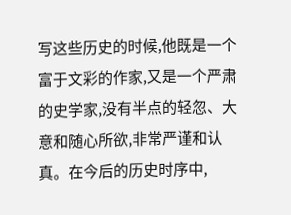写这些历史的时候,他既是一个富于文彩的作家,又是一个严肃的史学家,没有半点的轻忽、大意和随心所欲,非常严谨和认真。在今后的历史时序中,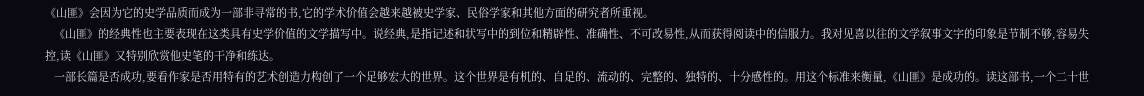《山匪》会因为它的史学品质而成为一部非寻常的书,它的学术价值会越来越被史学家、民俗学家和其他方面的研究者所重视。
   《山匪》的经典性也主要表现在这类具有史学价值的文学描写中。说经典,是指记述和状写中的到位和精辟性、准确性、不可改易性,从而获得阅读中的信服力。我对见喜以往的文学叙事文字的印象是节制不够,容易失控,读《山匪》又特别欣赏他史笔的干净和练达。
   一部长篇是否成功,要看作家是否用特有的艺术创造力构创了一个足够宏大的世界。这个世界是有机的、自足的、流动的、完整的、独特的、十分感性的。用这个标准来衡量,《山匪》是成功的。读这部书,一个二十世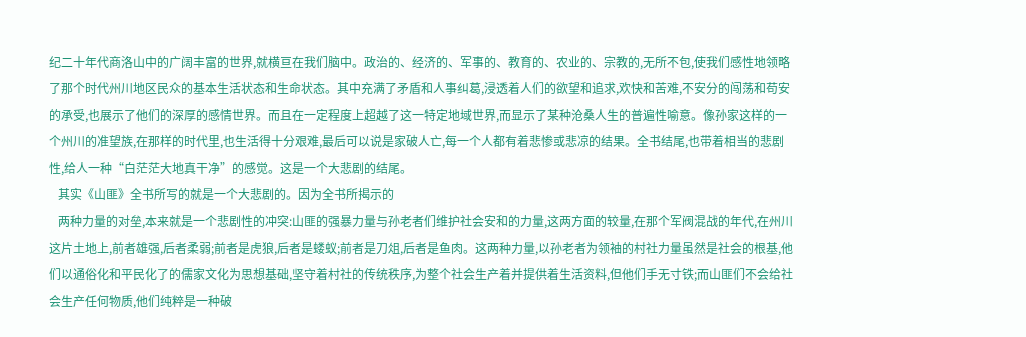纪二十年代商洛山中的广阔丰富的世界,就横亘在我们脑中。政治的、经济的、军事的、教育的、农业的、宗教的,无所不包,使我们感性地领略了那个时代州川地区民众的基本生活状态和生命状态。其中充满了矛盾和人事纠葛,浸透着人们的欲望和追求,欢快和苦难,不安分的闯荡和苟安的承受,也展示了他们的深厚的感情世界。而且在一定程度上超越了这一特定地域世界,而显示了某种沧桑人生的普遍性喻意。像孙家这样的一个州川的准望族,在那样的时代里,也生活得十分艰难,最后可以说是家破人亡,每一个人都有着悲惨或悲凉的结果。全书结尾,也带着相当的悲剧性,给人一种“白茫茫大地真干净”的感觉。这是一个大悲剧的结尾。
   其实《山匪》全书所写的就是一个大悲剧的。因为全书所揭示的
   两种力量的对垒,本来就是一个悲剧性的冲突:山匪的强暴力量与孙老者们维护社会安和的力量,这两方面的较量,在那个军阀混战的年代,在州川这片土地上,前者雄强,后者柔弱;前者是虎狼,后者是蝼蚁;前者是刀俎,后者是鱼肉。这两种力量,以孙老者为领袖的村社力量虽然是社会的根基,他们以通俗化和平民化了的儒家文化为思想基础,坚守着村社的传统秩序,为整个社会生产着并提供着生活资料,但他们手无寸铁;而山匪们不会给社会生产任何物质,他们纯粹是一种破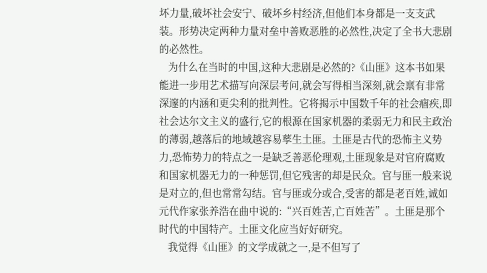坏力量,破坏社会安宁、破坏乡村经济,但他们本身都是一支支武装。形势决定两种力量对垒中善败恶胜的必然性,决定了全书大悲剧的必然性。
   为什么在当时的中国,这种大悲剧是必然的?《山匪》这本书如果能进一步用艺术描写向深层考问,就会写得相当深刻,就会禀有非常深邃的内涵和更尖利的批判性。它将揭示中国数千年的社会痼疾,即社会达尔文主义的盛行,它的根源在国家机器的柔弱无力和民主政治的薄弱,越落后的地域越容易孶生土匪。土匪是古代的恐怖主义势力,恐怖势力的特点之一是缺乏善恶伦理观,土匪现象是对官府腐败和国家机器无力的一种惩罚,但它残害的却是民众。官与匪一般来说是对立的,但也常常勾结。官与匪或分或合,受害的都是老百姓,诚如元代作家张养浩在曲中说的:“兴百姓苦,亡百姓苦”。土匪是那个时代的中国特产。土匪文化应当好好研究。
   我觉得《山匪》的文学成就之一,是不但写了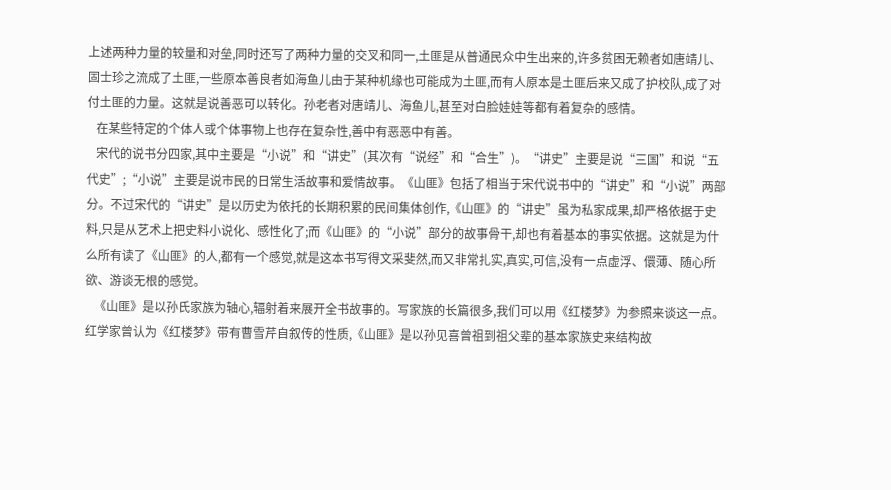上述两种力量的较量和对垒,同时还写了两种力量的交叉和同一,土匪是从普通民众中生出来的,许多贫困无赖者如唐靖儿、固士珍之流成了土匪,一些原本善良者如海鱼儿由于某种机缘也可能成为土匪,而有人原本是土匪后来又成了护校队,成了对付土匪的力量。这就是说善恶可以转化。孙老者对唐靖儿、海鱼儿,甚至对白脸娃娃等都有着复杂的感情。
   在某些特定的个体人或个体事物上也存在复杂性,善中有恶恶中有善。
   宋代的说书分四家,其中主要是“小说”和“讲史”(其次有“说经”和“合生”)。“讲史”主要是说“三国”和说“五代史”;“小说”主要是说市民的日常生活故事和爱情故事。《山匪》包括了相当于宋代说书中的“讲史”和“小说”两部分。不过宋代的“讲史”是以历史为依托的长期积累的民间集体创作,《山匪》的“讲史”虽为私家成果,却严格依据于史料,只是从艺术上把史料小说化、感性化了;而《山匪》的“小说”部分的故事骨干,却也有着基本的事实依据。这就是为什么所有读了《山匪》的人,都有一个感觉,就是这本书写得文采斐然,而又非常扎实,真实,可信,没有一点虚浮、儇薄、随心所欲、游谈无根的感觉。
   《山匪》是以孙氏家族为轴心,辐射着来展开全书故事的。写家族的长篇很多,我们可以用《红楼梦》为参照来谈这一点。红学家曾认为《红楼梦》带有曹雪芹自叙传的性质,《山匪》是以孙见喜曾祖到祖父辈的基本家族史来结构故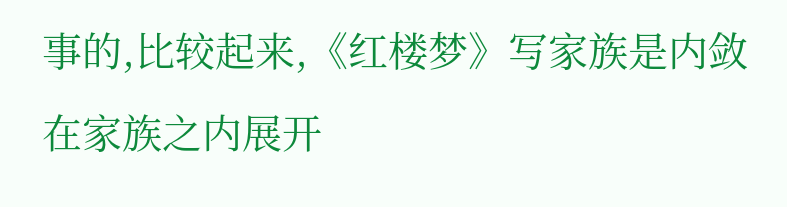事的,比较起来,《红楼梦》写家族是内敛在家族之内展开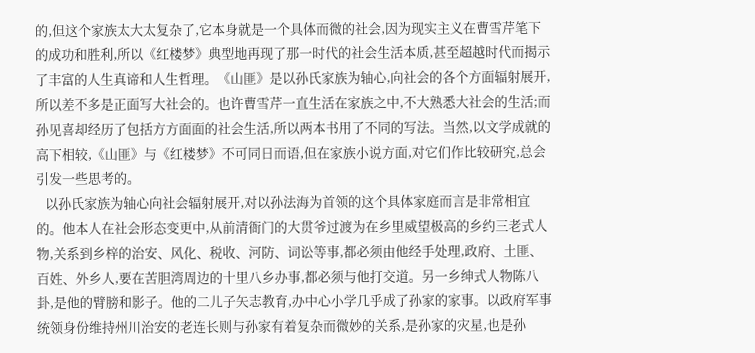的,但这个家族太大太复杂了,它本身就是一个具体而微的社会,因为现实主义在曹雪芹笔下的成功和胜利,所以《红楼梦》典型地再现了那一时代的社会生活本质,甚至超越时代而揭示了丰富的人生真谛和人生哲理。《山匪》是以孙氏家族为轴心,向社会的各个方面辐射展开,所以差不多是正面写大社会的。也许曹雪芹一直生活在家族之中,不大熟悉大社会的生活;而孙见喜却经历了包括方方面面的社会生活,所以两本书用了不同的写法。当然,以文学成就的高下相较,《山匪》与《红楼梦》不可同日而语,但在家族小说方面,对它们作比较研究,总会引发一些思考的。
   以孙氏家族为轴心向社会辐射展开,对以孙法海为首领的这个具体家庭而言是非常相宜的。他本人在社会形态变更中,从前清衙门的大贯爷过渡为在乡里威望极高的乡约三老式人物,关系到乡梓的治安、风化、税收、河防、词讼等事,都必须由他经手处理,政府、土匪、百姓、外乡人,要在苦胆湾周边的十里八乡办事,都必须与他打交道。另一乡绅式人物陈八卦,是他的臂膀和影子。他的二儿子矢志教育,办中心小学几乎成了孙家的家事。以政府军事统领身份维持州川治安的老连长则与孙家有着复杂而微妙的关系,是孙家的灾星,也是孙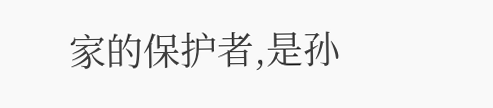家的保护者,是孙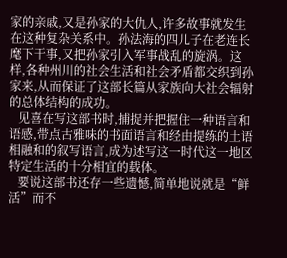家的亲戚,又是孙家的大仇人,许多故事就发生在这种复杂关系中。孙法海的四儿子在老连长麾下干事,又把孙家引入军事战乱的旋涡。这样,各种州川的社会生活和社会矛盾都交织到孙家来,从而保证了这部长篇从家族向大社会辐射的总体结构的成功。
   见喜在写这部书时,捕捉并把握住一种语言和语感,带点古雅味的书面语言和经由提练的土语相融和的叙写语言,成为述写这一时代这一地区特定生活的十分相宜的载体。
   要说这部书还存一些遗憾,简单地说就是“鲜活”而不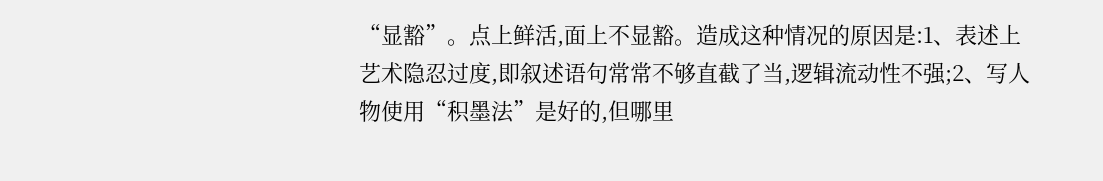“显豁”。点上鲜活,面上不显豁。造成这种情况的原因是:1、表述上艺术隐忍过度,即叙述语句常常不够直截了当,逻辑流动性不强;2、写人物使用“积墨法”是好的,但哪里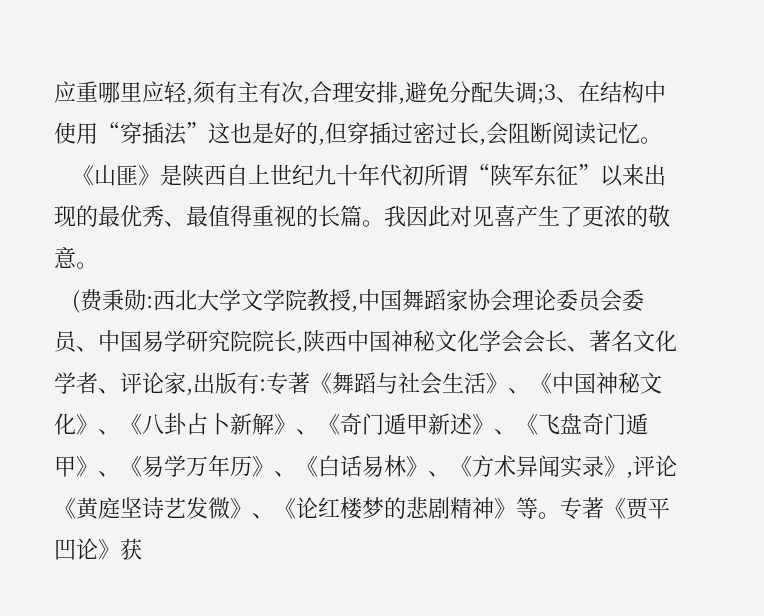应重哪里应轻,须有主有次,合理安排,避免分配失调;3、在结构中使用“穿插法”这也是好的,但穿插过密过长,会阻断阅读记忆。
   《山匪》是陕西自上世纪九十年代初所谓“陕军东征”以来出现的最优秀、最值得重视的长篇。我因此对见喜产生了更浓的敬意。
   (费秉勋:西北大学文学院教授,中国舞蹈家协会理论委员会委员、中国易学研究院院长,陕西中国神秘文化学会会长、著名文化学者、评论家,出版有:专著《舞蹈与社会生活》、《中国神秘文化》、《八卦占卜新解》、《奇门遁甲新述》、《飞盘奇门遁甲》、《易学万年历》、《白话易林》、《方术异闻实录》,评论《黄庭坚诗艺发微》、《论红楼梦的悲剧精神》等。专著《贾平凹论》获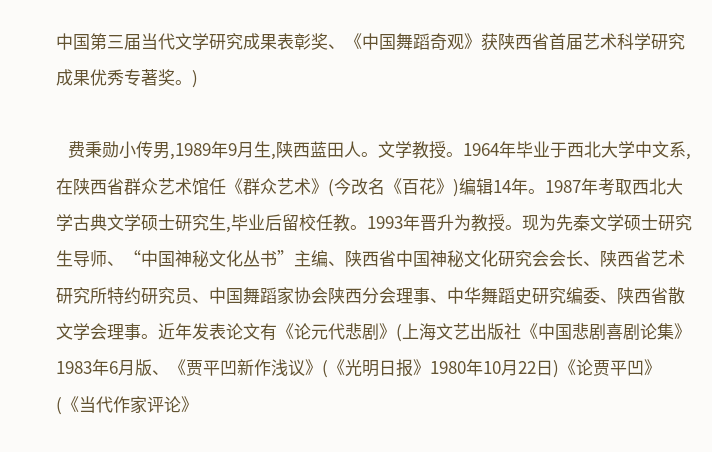中国第三届当代文学研究成果表彰奖、《中国舞蹈奇观》获陕西省首届艺术科学研究成果优秀专著奖。)

   费秉勋小传男,1989年9月生,陕西蓝田人。文学教授。1964年毕业于西北大学中文系,在陕西省群众艺术馆任《群众艺术》(今改名《百花》)编辑14年。1987年考取西北大学古典文学硕士研究生,毕业后留校任教。1993年晋升为教授。现为先秦文学硕士研究生导师、“中国神秘文化丛书”主编、陕西省中国神秘文化研究会会长、陕西省艺术研究所特约研究员、中国舞蹈家协会陕西分会理事、中华舞蹈史研究编委、陕西省散文学会理事。近年发表论文有《论元代悲剧》(上海文艺出版社《中国悲剧喜剧论集》1983年6月版、《贾平凹新作浅议》(《光明日报》1980年10月22日)《论贾平凹》(《当代作家评论》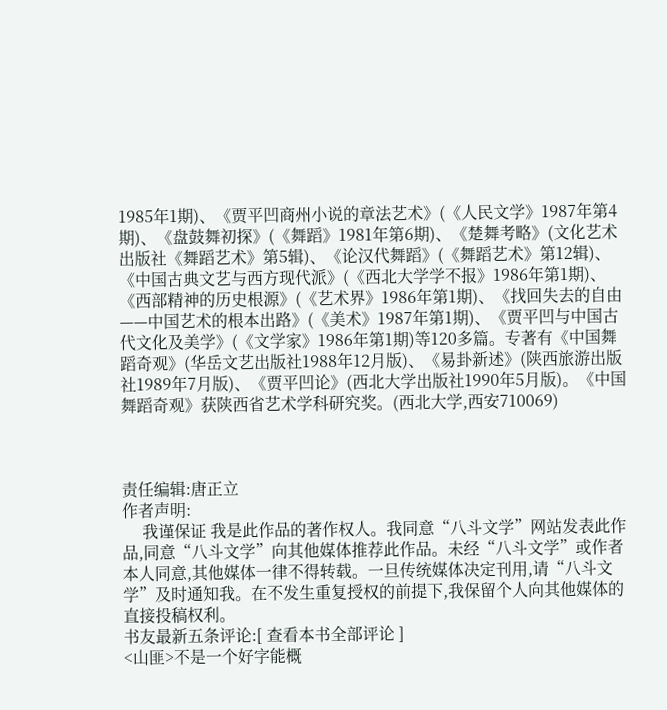1985年1期)、《贾平凹商州小说的章法艺术》(《人民文学》1987年第4期)、《盘鼓舞初探》(《舞蹈》1981年第6期)、《楚舞考略》(文化艺术出版社《舞蹈艺术》第5辑)、《论汉代舞蹈》(《舞蹈艺术》第12辑)、《中国古典文艺与西方现代派》(《西北大学学不报》1986年第1期)、《西部精神的历史根源》(《艺术界》1986年第1期)、《找回失去的自由——中国艺术的根本出路》(《美术》1987年第1期)、《贾平凹与中国古代文化及美学》(《文学家》1986年第1期)等120多篇。专著有《中国舞蹈奇观》(华岳文艺出版社1988年12月版)、《易卦新述》(陕西旅游出版社1989年7月版)、《贾平凹论》(西北大学出版社1990年5月版)。《中国舞蹈奇观》获陕西省艺术学科研究奖。(西北大学,西安710069)



责任编辑:唐正立
作者声明:
     我谨保证 我是此作品的著作权人。我同意“八斗文学”网站发表此作品,同意“八斗文学”向其他媒体推荐此作品。未经“八斗文学”或作者本人同意,其他媒体一律不得转载。一旦传统媒体决定刊用,请“八斗文学”及时通知我。在不发生重复授权的前提下,我保留个人向其他媒体的直接投稿权利。
书友最新五条评论:[ 查看本书全部评论 ]
<山匪>不是一个好字能概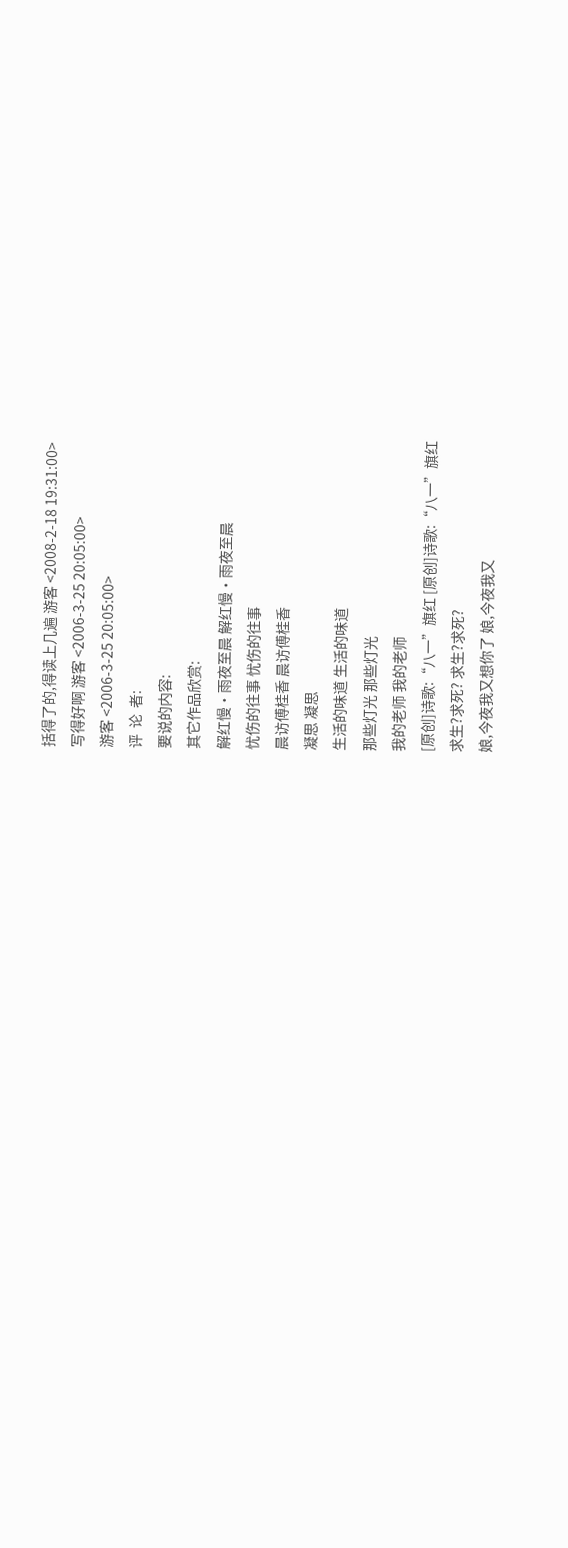括得了的,得读上几遍 游客 <2008-2-18 19:31:00>
写得好啊 游客 <2006-3-25 20:05:00>
游客 <2006-3-25 20:05:00>
评  论  者:
要说的内容:
其它作品欣赏:
解红慢·雨夜至晨 解红慢·雨夜至晨
忧伤的往事 忧伤的往事
晨访傅桂香 晨访傅桂香
凝思 凝思
生活的味道 生活的味道
那些灯光 那些灯光
我的老师 我的老师
[原创]诗歌:“八一”旗红 [原创]诗歌:“八一”旗红
求生?求死? 求生?求死?
娘,今夜我又想你了 娘,今夜我又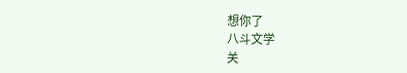想你了
八斗文学
关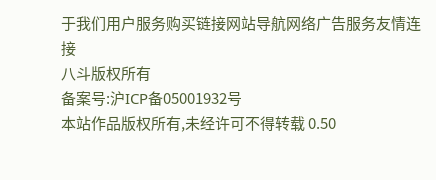于我们用户服务购买链接网站导航网络广告服务友情连接
八斗版权所有
备案号:沪ICP备05001932号
本站作品版权所有,未经许可不得转载 0.50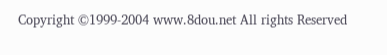Copyright ©1999-2004 www.8dou.net All rights Reserved